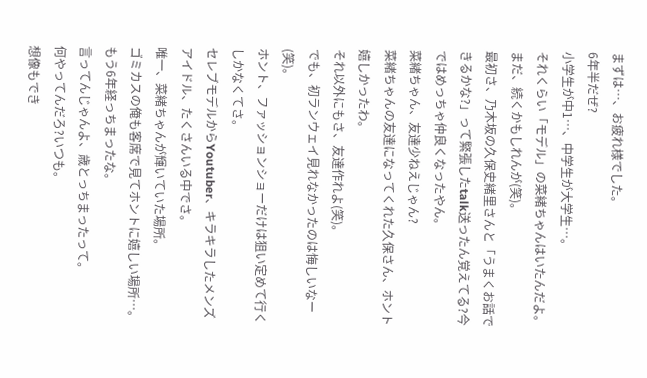まずは…、お疲れ様でした。
6年半だぜ?
小学生が中1…、中学生が大学生…。
それくらい「モデル」の菜緒ちゃんはいたんだよ。
まだ、続くかもしれんが(笑)。
最初さ、乃木坂の久保史緒里さんと「うまくお話できるかな?」って緊張したtalk送ったん覚えてる?今ではめっちゃ仲良くなったやん。
菜緒ちゃん、友達少ねえじゃん?
菜緒ちゃんの友達になってくれた久保さん、ホント嬉しかったわ。
それ以外にもさ、友達作れよ(笑)。
でも、初ランウェイ見れなかったのは悔しいなー(笑)。
ホント、ファッションショーだけは狙い定めて行くしかなくてさ。
セレブモデルからYoutuber、キラキラしたメンズアイドル、たくさんいる中でさ。
唯一、菜緒ちゃんが輝いていた場所。
ゴミカスの俺も客席で見てホントに嬉しい場所…。
もう6年経っちまったな。
言ってんじゃんよ、歳とっちまったって。
何やってんだろ?いつも。
想像もでき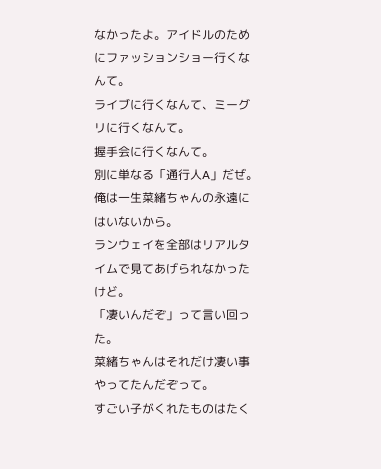なかったよ。アイドルのためにファッションショー行くなんて。
ライブに行くなんて、ミーグリに行くなんて。
握手会に行くなんて。
別に単なる「通行人A」だぜ。
俺は一生菜緒ちゃんの永遠にはいないから。
ランウェイを全部はリアルタイムで見てあげられなかったけど。
「凄いんだぞ」って言い回った。
菜緒ちゃんはそれだけ凄い事やってたんだぞって。
すごい子がくれたものはたく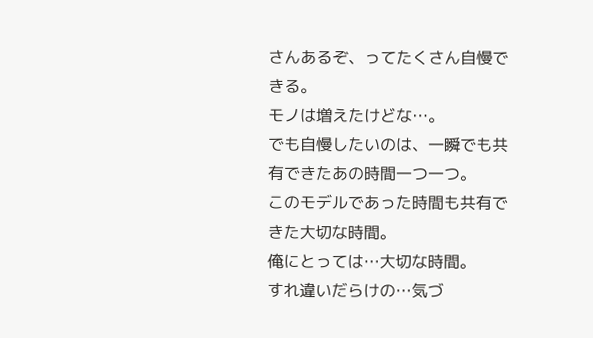さんあるぞ、ってたくさん自慢できる。
モノは増えたけどな…。
でも自慢したいのは、一瞬でも共有できたあの時間一つ一つ。
このモデルであった時間も共有できた大切な時間。
俺にとっては…大切な時間。
すれ違いだらけの…気づ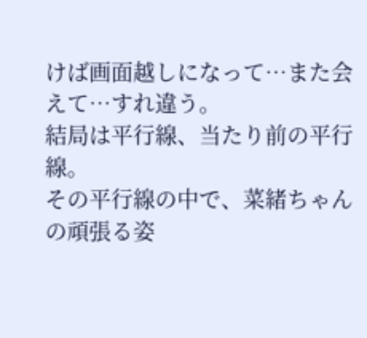けば画面越しになって…また会えて…すれ違う。
結局は平行線、当たり前の平行線。
その平行線の中で、菜緒ちゃんの頑張る姿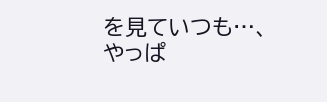を見ていつも…、
やっぱ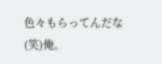色々もらってんだな(笑)俺。